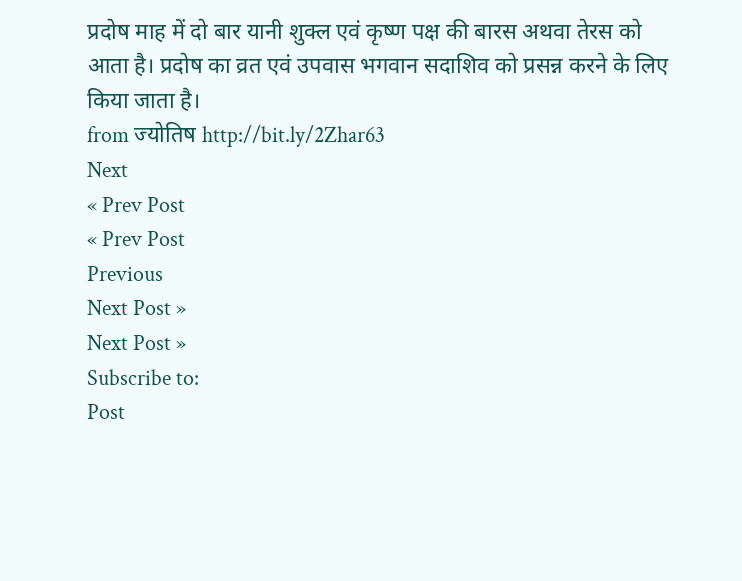प्रदोष माह में दो बार यानी शुक्ल एवं कृष्ण पक्ष की बारस अथवा तेरस को आता है। प्रदोष का व्रत एवं उपवास भगवान सदाशिव को प्रसन्न करने के लिए किया जाता है।
from ज्योतिष http://bit.ly/2Zhar63
Next
« Prev Post
« Prev Post
Previous
Next Post »
Next Post »
Subscribe to:
Post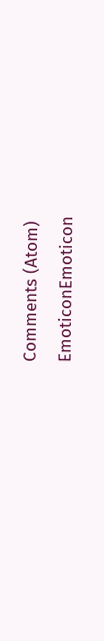Comments (Atom)
EmoticonEmoticon